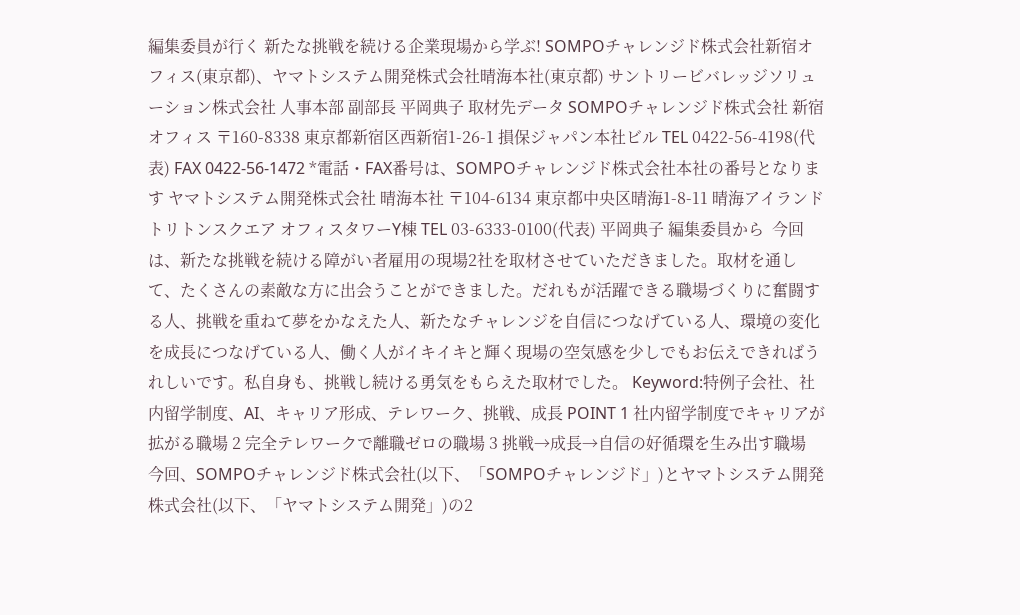編集委員が行く 新たな挑戦を続ける企業現場から学ぶ! SOMPOチャレンジド株式会社新宿オフィス(東京都)、ヤマトシステム開発株式会社晴海本社(東京都) サントリービバレッジソリューション株式会社 人事本部 副部長 平岡典子 取材先データ SOMPOチャレンジド株式会社 新宿オフィス 〒160-8338 東京都新宿区西新宿1-26-1 損保ジャパン本社ビル TEL 0422-56-4198(代表) FAX 0422-56-1472 *電話・FAX番号は、SOMPOチャレンジド株式会社本社の番号となります ヤマトシステム開発株式会社 晴海本社 〒104-6134 東京都中央区晴海1-8-11 晴海アイランドトリトンスクエア オフィスタワーY棟 TEL 03-6333-0100(代表) 平岡典子 編集委員から  今回は、新たな挑戦を続ける障がい者雇用の現場2社を取材させていただきました。取材を通して、たくさんの素敵な方に出会うことができました。だれもが活躍できる職場づくりに奮闘する人、挑戦を重ねて夢をかなえた人、新たなチャレンジを自信につなげている人、環境の変化を成長につなげている人、働く人がイキイキと輝く現場の空気感を少しでもお伝えできればうれしいです。私自身も、挑戦し続ける勇気をもらえた取材でした。 Keyword:特例子会社、社内留学制度、AI、キャリア形成、テレワーク、挑戦、成長 POINT 1 社内留学制度でキャリアが拡がる職場 2 完全テレワークで離職ゼロの職場 3 挑戦→成長→自信の好循環を生み出す職場  今回、SOMPOチャレンジド株式会社(以下、「SOMPOチャレンジド」)とヤマトシステム開発株式会社(以下、「ヤマトシステム開発」)の2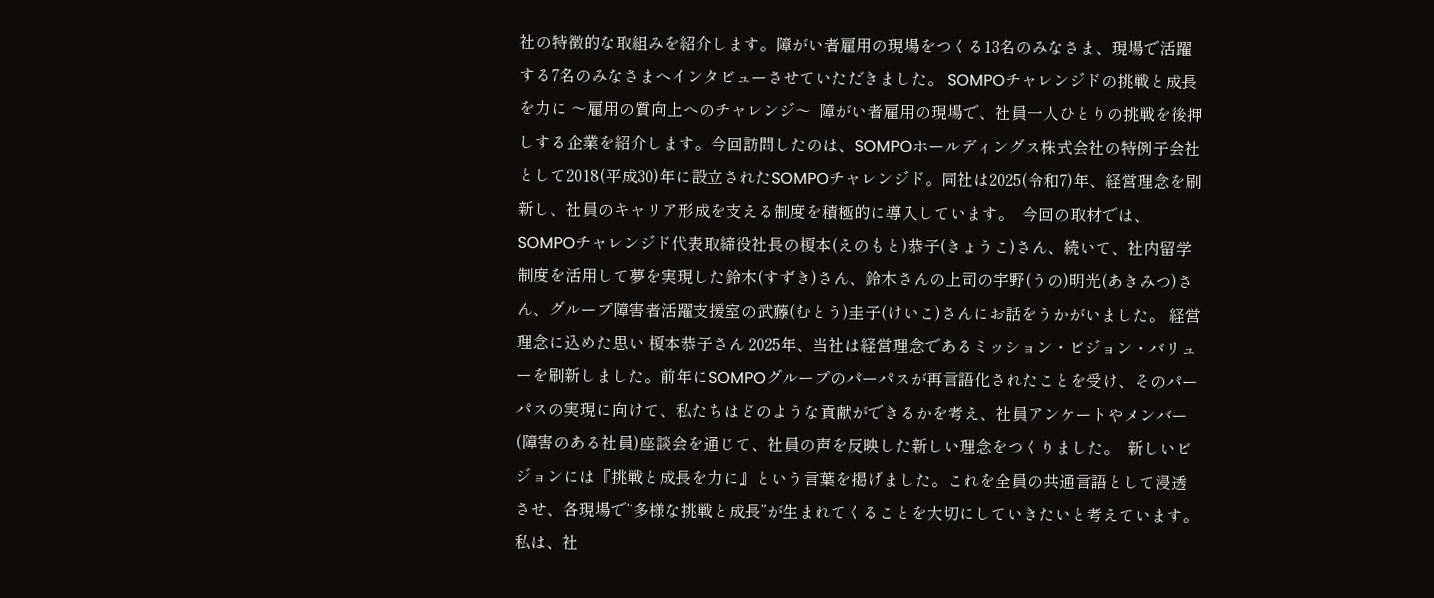社の特徴的な取組みを紹介します。障がい者雇用の現場をつくる13名のみなさま、現場で活躍する7名のみなさまへインタビューさせていただきました。 SOMPOチャレンジドの挑戦と成長を力に 〜雇用の質向上へのチャレンジ〜  障がい者雇用の現場で、社員一人ひとりの挑戦を後押しする企業を紹介します。今回訪問したのは、SOMPOホールディングス株式会社の特例子会社として2018(平成30)年に設立されたSOMPOチャレンジド。同社は2025(令和7)年、経営理念を刷新し、社員のキャリア形成を支える制度を積極的に導入しています。  今回の取材では、SOMPOチャレンジド代表取締役社長の榎本(えのもと)恭子(きょうこ)さん、続いて、社内留学制度を活用して夢を実現した鈴木(すずき)さん、鈴木さんの上司の宇野(うの)明光(あきみつ)さん、グループ障害者活躍支援室の武藤(むとう)圭子(けいこ)さんにお話をうかがいました。 経営理念に込めた思い 榎本恭子さん 2025年、当社は経営理念であるミッション・ビジョン・バリューを刷新しました。前年にSOMPOグループのパーパスが再言語化されたことを受け、そのパーパスの実現に向けて、私たちはどのような貢献ができるかを考え、社員アンケートやメンバー(障害のある社員)座談会を通じて、社員の声を反映した新しい理念をつくりました。  新しいビジョンには『挑戦と成長を力に』という言葉を掲げました。これを全員の共通言語として浸透させ、各現場で“多様な挑戦と成長”が生まれてくることを大切にしていきたいと考えています。  私は、社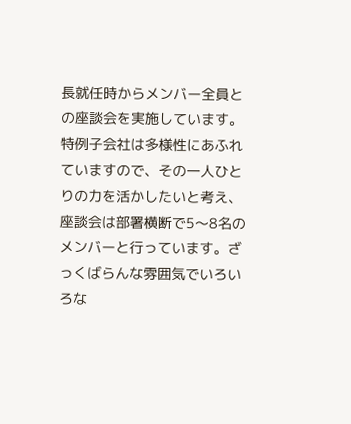長就任時からメンバー全員との座談会を実施しています。特例子会社は多様性にあふれていますので、その一人ひとりの力を活かしたいと考え、座談会は部署横断で5〜8名のメンバーと行っています。ざっくばらんな雰囲気でいろいろな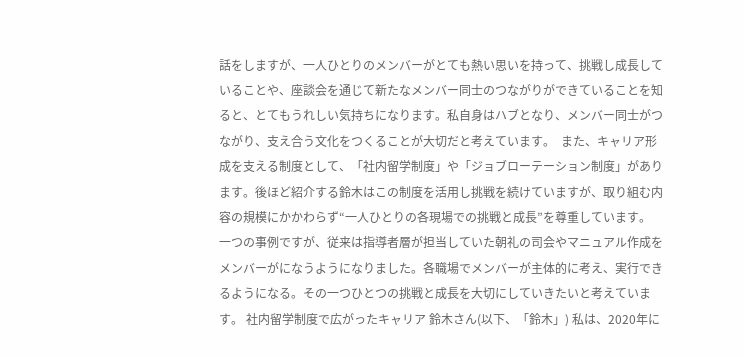話をしますが、一人ひとりのメンバーがとても熱い思いを持って、挑戦し成長していることや、座談会を通じて新たなメンバー同士のつながりができていることを知ると、とてもうれしい気持ちになります。私自身はハブとなり、メンバー同士がつながり、支え合う文化をつくることが大切だと考えています。  また、キャリア形成を支える制度として、「社内留学制度」や「ジョブローテーション制度」があります。後ほど紹介する鈴木はこの制度を活用し挑戦を続けていますが、取り組む内容の規模にかかわらず“一人ひとりの各現場での挑戦と成長”を尊重しています。  一つの事例ですが、従来は指導者層が担当していた朝礼の司会やマニュアル作成をメンバーがになうようになりました。各職場でメンバーが主体的に考え、実行できるようになる。その一つひとつの挑戦と成長を大切にしていきたいと考えています。 社内留学制度で広がったキャリア 鈴木さん(以下、「鈴木」) 私は、2020年に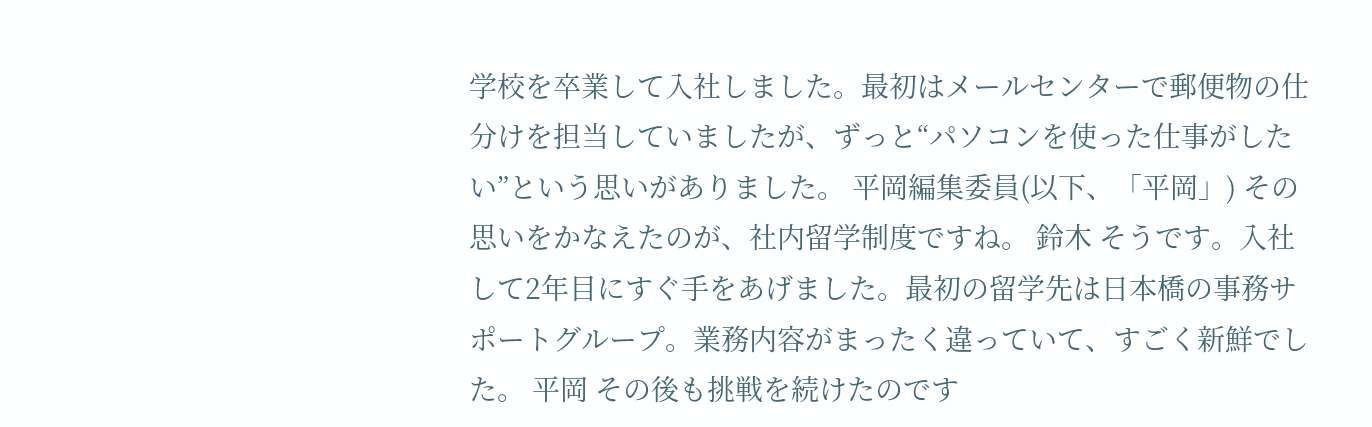学校を卒業して入社しました。最初はメールセンターで郵便物の仕分けを担当していましたが、ずっと“パソコンを使った仕事がしたい”という思いがありました。 平岡編集委員(以下、「平岡」) その思いをかなえたのが、社内留学制度ですね。 鈴木 そうです。入社して2年目にすぐ手をあげました。最初の留学先は日本橋の事務サポートグループ。業務内容がまったく違っていて、すごく新鮮でした。 平岡 その後も挑戦を続けたのです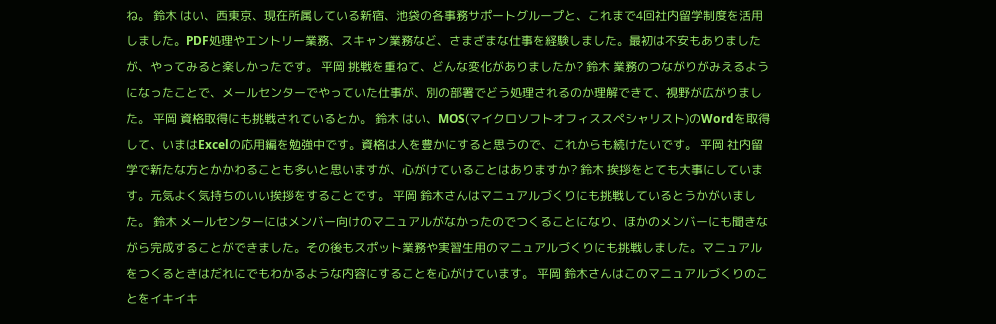ね。 鈴木 はい、西東京、現在所属している新宿、池袋の各事務サポートグループと、これまで4回社内留学制度を活用しました。PDF処理やエントリー業務、スキャン業務など、さまざまな仕事を経験しました。最初は不安もありましたが、やってみると楽しかったです。 平岡 挑戦を重ねて、どんな変化がありましたか? 鈴木 業務のつながりがみえるようになったことで、メールセンターでやっていた仕事が、別の部署でどう処理されるのか理解できて、視野が広がりました。 平岡 資格取得にも挑戦されているとか。 鈴木 はい、MOS(マイクロソフトオフィススペシャリスト)のWordを取得して、いまはExcelの応用編を勉強中です。資格は人を豊かにすると思うので、これからも続けたいです。 平岡 社内留学で新たな方とかかわることも多いと思いますが、心がけていることはありますか? 鈴木 挨拶をとても大事にしています。元気よく気持ちのいい挨拶をすることです。 平岡 鈴木さんはマニュアルづくりにも挑戦しているとうかがいました。 鈴木 メールセンターにはメンバー向けのマニュアルがなかったのでつくることになり、ほかのメンバーにも聞きながら完成することができました。その後もスポット業務や実習生用のマニュアルづくりにも挑戦しました。マニュアルをつくるときはだれにでもわかるような内容にすることを心がけています。 平岡 鈴木さんはこのマニュアルづくりのことをイキイキ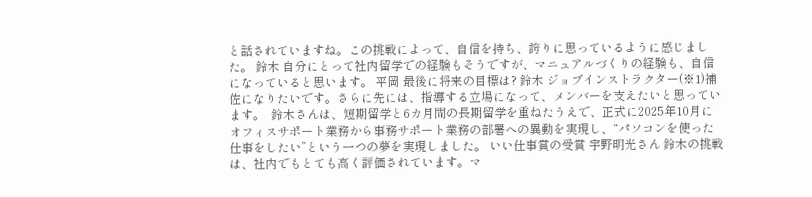と話されていますね。この挑戦によって、自信を持ち、誇りに思っているように感じました。 鈴木 自分にとって社内留学での経験もそうですが、マニュアルづくりの経験も、自信になっていると思います。 平岡 最後に将来の目標は? 鈴木 ジョブインストラクター(※1)補佐になりたいです。さらに先には、指導する立場になって、メンバーを支えたいと思っています。  鈴木さんは、短期留学と6カ月間の長期留学を重ねたうえで、正式に2025年10月にオフィスサポート業務から事務サポート業務の部署への異動を実現し、“パソコンを使った仕事をしたい”という一つの夢を実現しました。 いい仕事賞の受賞 宇野明光さん 鈴木の挑戦は、社内でもとても高く評価されています。マ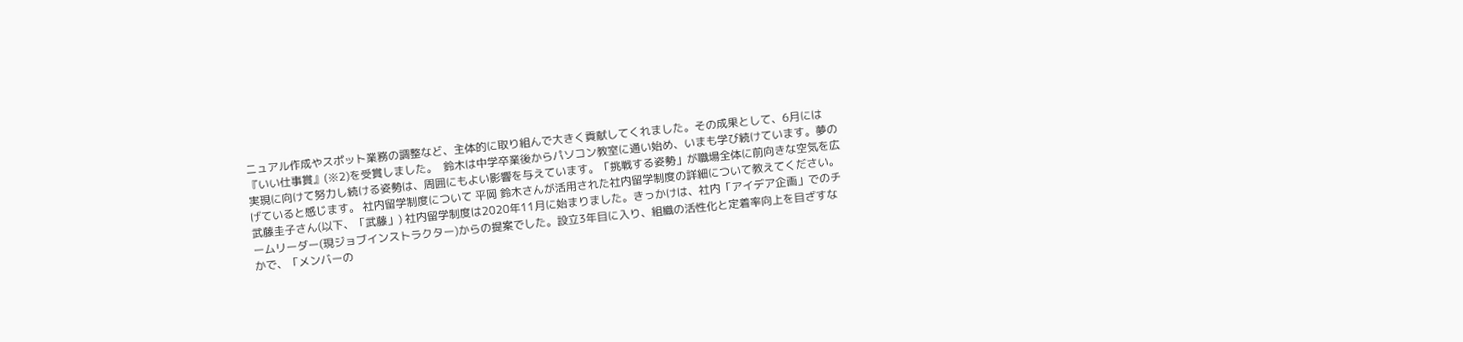ニュアル作成やスポット業務の調整など、主体的に取り組んで大きく貢献してくれました。その成果として、6月には『いい仕事賞』(※2)を受賞しました。  鈴木は中学卒業後からパソコン教室に通い始め、いまも学び続けています。夢の実現に向けて努力し続ける姿勢は、周囲にもよい影響を与えています。「挑戦する姿勢」が職場全体に前向きな空気を広げていると感じます。 社内留学制度について 平岡 鈴木さんが活用された社内留学制度の詳細について教えてください。 武藤圭子さん(以下、「武藤」) 社内留学制度は2020年11月に始まりました。きっかけは、社内「アイデア企画」でのチームリーダー(現ジョブインストラクター)からの提案でした。設立3年目に入り、組織の活性化と定着率向上を目ざすなかで、「メンバーの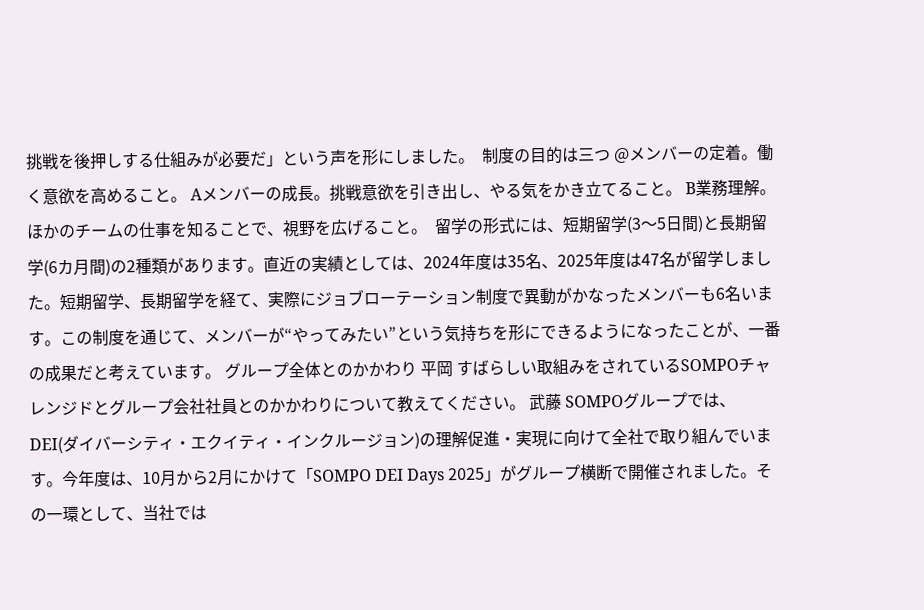挑戦を後押しする仕組みが必要だ」という声を形にしました。  制度の目的は三つ @メンバーの定着。働く意欲を高めること。 Aメンバーの成長。挑戦意欲を引き出し、やる気をかき立てること。 B業務理解。ほかのチームの仕事を知ることで、視野を広げること。  留学の形式には、短期留学(3〜5日間)と長期留学(6カ月間)の2種類があります。直近の実績としては、2024年度は35名、2025年度は47名が留学しました。短期留学、長期留学を経て、実際にジョブローテーション制度で異動がかなったメンバーも6名います。この制度を通じて、メンバーが“やってみたい”という気持ちを形にできるようになったことが、一番の成果だと考えています。 グループ全体とのかかわり 平岡 すばらしい取組みをされているSOMPOチャレンジドとグループ会社社員とのかかわりについて教えてください。 武藤 SOMPOグループでは、DEI(ダイバーシティ・エクイティ・インクルージョン)の理解促進・実現に向けて全社で取り組んでいます。今年度は、10月から2月にかけて「SOMPO DEI Days 2025」がグループ横断で開催されました。その一環として、当社では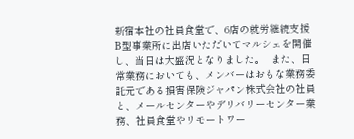新宿本社の社員食堂で、6店の就労継続支援B型事業所に出店いただいてマルシェを開催し、当日は大盛況となりました。  また、日常業務においても、メンバーはおもな業務委託元である損害保険ジャパン株式会社の社員と、メールセンターやデリバリーセンター業務、社員食堂やリモートワー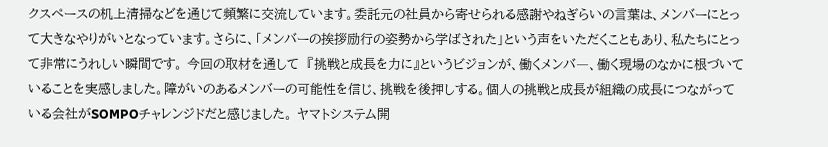クスペースの机上清掃などを通じて頻繁に交流しています。委託元の社員から寄せられる感謝やねぎらいの言葉は、メンバーにとって大きなやりがいとなっています。さらに、「メンバーの挨拶励行の姿勢から学ばされた」という声をいただくこともあり、私たちにとって非常にうれしい瞬間です。 今回の取材を通して  『挑戦と成長を力に』というビジョンが、働くメンバ―、働く現場のなかに根づいていることを実感しました。障がいのあるメンバーの可能性を信じ、挑戦を後押しする。個人の挑戦と成長が組織の成長につながっている会社がSOMPOチャレンジドだと感じました。 ヤマトシステム開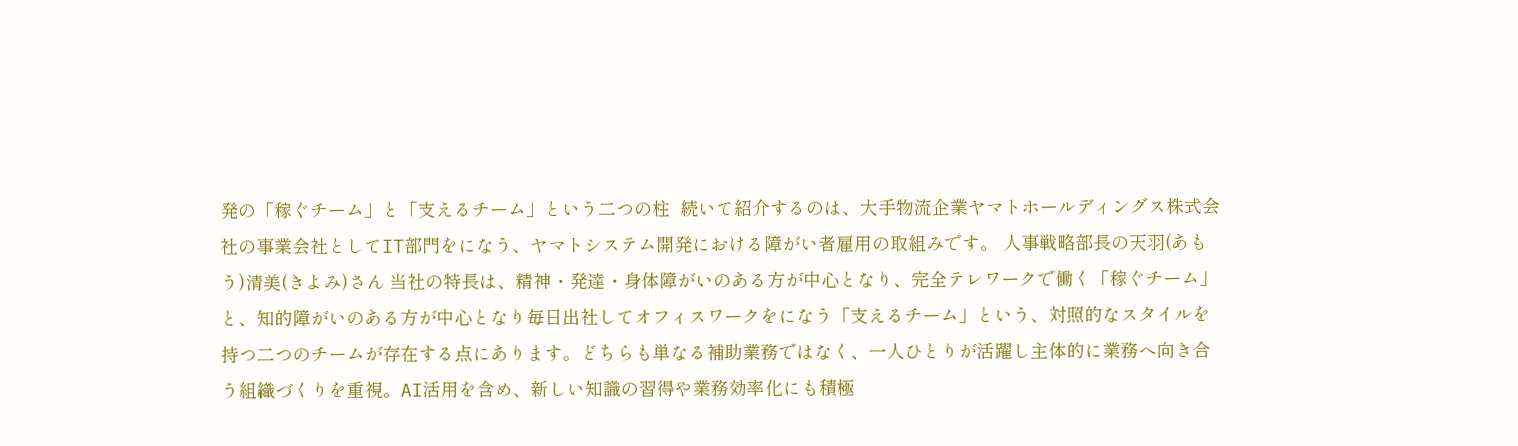発の「稼ぐチーム」と「支えるチーム」という二つの柱  続いて紹介するのは、大手物流企業ヤマトホールディングス株式会社の事業会社としてIT部門をになう、ヤマトシステム開発における障がい者雇用の取組みです。 人事戦略部長の天羽(あもう)清美(きよみ)さん 当社の特長は、精神・発達・身体障がいのある方が中心となり、完全テレワークで働く「稼ぐチーム」と、知的障がいのある方が中心となり毎日出社してオフィスワークをになう「支えるチーム」という、対照的なスタイルを持つ二つのチームが存在する点にあります。どちらも単なる補助業務ではなく、一人ひとりが活躍し主体的に業務へ向き合う組織づくりを重視。AI活用を含め、新しい知識の習得や業務効率化にも積極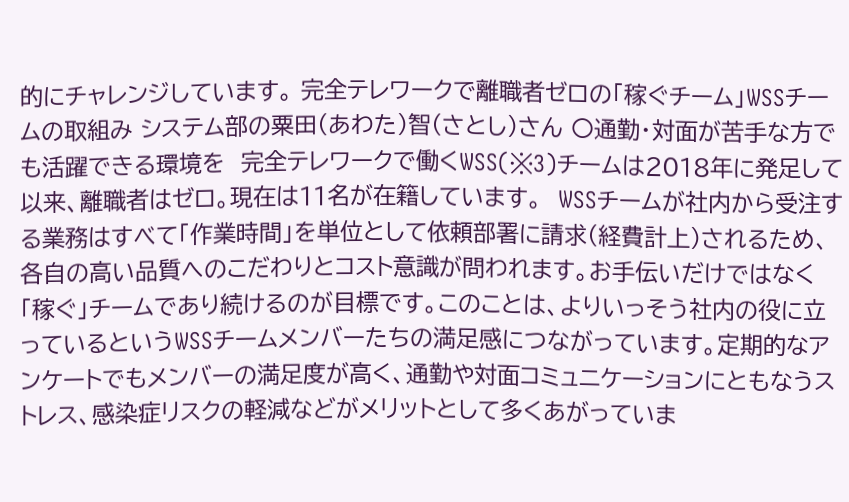的にチャレンジしています。 完全テレワークで離職者ゼロの「稼ぐチーム」WSSチームの取組み システム部の粟田(あわた)智(さとし)さん 〇通勤・対面が苦手な方でも活躍できる環境を  完全テレワークで働くWSS(※3)チームは2018年に発足して以来、離職者はゼロ。現在は11名が在籍しています。  WSSチームが社内から受注する業務はすべて「作業時間」を単位として依頼部署に請求(経費計上)されるため、各自の高い品質へのこだわりとコスト意識が問われます。お手伝いだけではなく「稼ぐ」チームであり続けるのが目標です。このことは、よりいっそう社内の役に立っているというWSSチームメンバーたちの満足感につながっています。定期的なアンケートでもメンバーの満足度が高く、通勤や対面コミュニケーションにともなうストレス、感染症リスクの軽減などがメリットとして多くあがっていま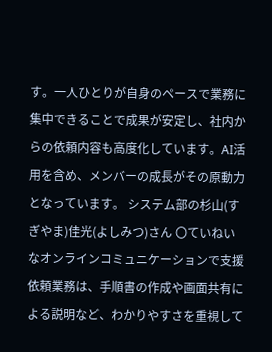す。一人ひとりが自身のペースで業務に集中できることで成果が安定し、社内からの依頼内容も高度化しています。AI活用を含め、メンバーの成長がその原動力となっています。 システム部の杉山(すぎやま)佳光(よしみつ)さん 〇ていねいなオンラインコミュニケーションで支援  依頼業務は、手順書の作成や画面共有による説明など、わかりやすさを重視して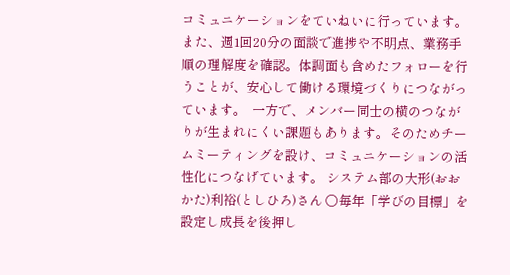コミュニケーションをていねいに行っています。  また、週1回20分の面談で進捗や不明点、業務手順の理解度を確認。体調面も含めたフォローを行うことが、安心して働ける環境づくりにつながっています。  一方で、メンバー同士の横のつながりが生まれにくい課題もあります。そのためチームミーティングを設け、コミュニケーションの活性化につなげています。 システム部の大形(おおかた)利裕(としひろ)さん 〇毎年「学びの目標」を設定し成長を後押し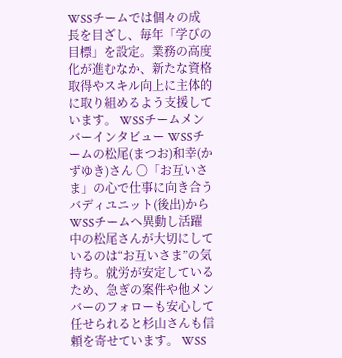WSSチームでは個々の成長を目ざし、毎年「学びの目標」を設定。業務の高度化が進むなか、新たな資格取得やスキル向上に主体的に取り組めるよう支援しています。 WSSチームメンバーインタビュー WSSチームの松尾(まつお)和幸(かずゆき)さん 〇「お互いさま」の心で仕事に向き合う  バディユニット(後出)からWSSチームへ異動し活躍中の松尾さんが大切にしているのは“お互いさま”の気持ち。就労が安定しているため、急ぎの案件や他メンバーのフォローも安心して任せられると杉山さんも信頼を寄せています。 WSS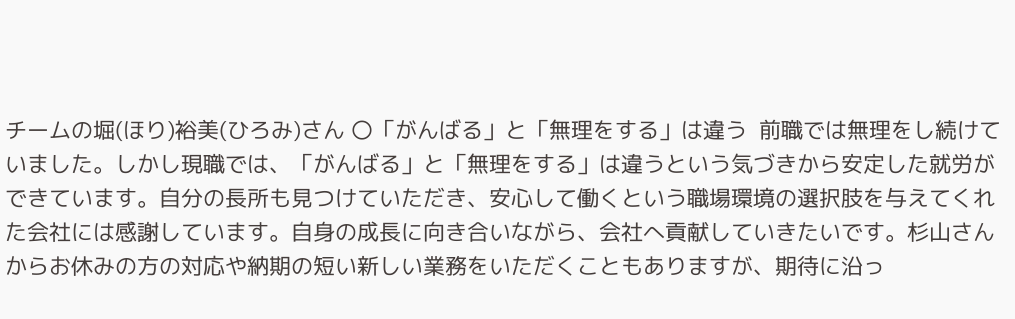チームの堀(ほり)裕美(ひろみ)さん 〇「がんばる」と「無理をする」は違う  前職では無理をし続けていました。しかし現職では、「がんばる」と「無理をする」は違うという気づきから安定した就労ができています。自分の長所も見つけていただき、安心して働くという職場環境の選択肢を与えてくれた会社には感謝しています。自身の成長に向き合いながら、会社へ貢献していきたいです。杉山さんからお休みの方の対応や納期の短い新しい業務をいただくこともありますが、期待に沿っ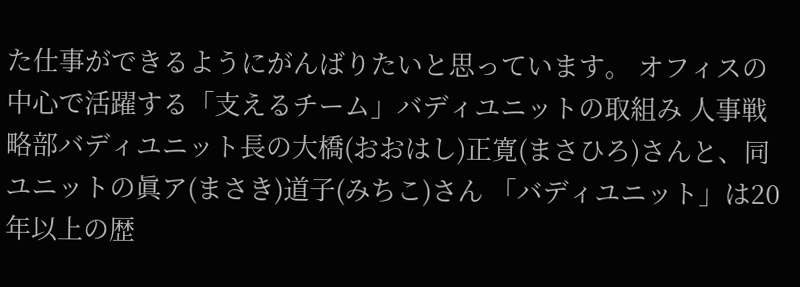た仕事ができるようにがんばりたいと思っています。 オフィスの中心で活躍する「支えるチーム」バディユニットの取組み 人事戦略部バディユニット長の大橋(おおはし)正寛(まさひろ)さんと、同ユニットの眞ア(まさき)道子(みちこ)さん 「バディユニット」は20年以上の歴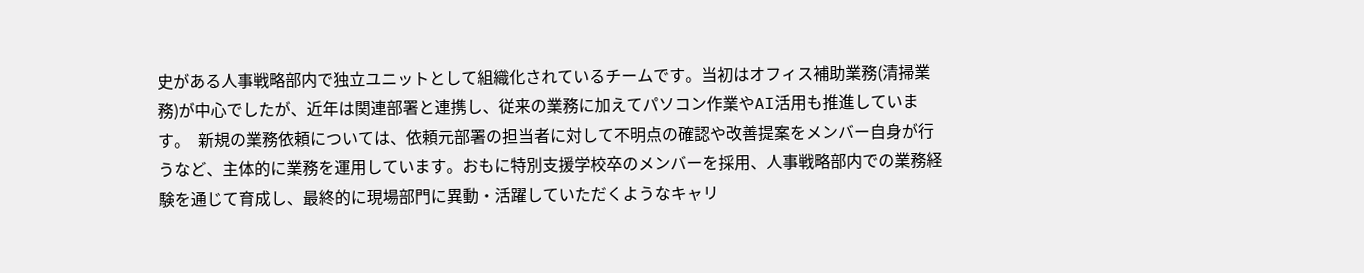史がある人事戦略部内で独立ユニットとして組織化されているチームです。当初はオフィス補助業務(清掃業務)が中心でしたが、近年は関連部署と連携し、従来の業務に加えてパソコン作業やAI活用も推進しています。  新規の業務依頼については、依頼元部署の担当者に対して不明点の確認や改善提案をメンバー自身が行うなど、主体的に業務を運用しています。おもに特別支援学校卒のメンバーを採用、人事戦略部内での業務経験を通じて育成し、最終的に現場部門に異動・活躍していただくようなキャリ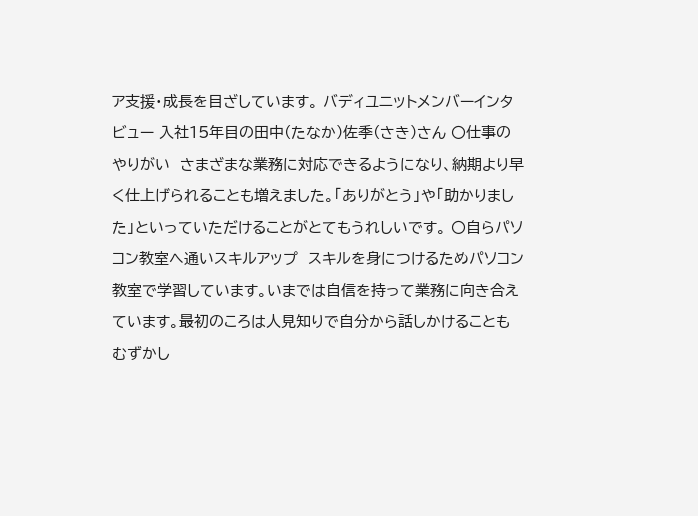ア支援・成長を目ざしています。 バディユニットメンバーインタビュー 入社15年目の田中(たなか)佐季(さき)さん 〇仕事のやりがい  さまざまな業務に対応できるようになり、納期より早く仕上げられることも増えました。「ありがとう」や「助かりました」といっていただけることがとてもうれしいです。 〇自らパソコン教室へ通いスキルアップ  スキルを身につけるためパソコン教室で学習しています。いまでは自信を持って業務に向き合えています。最初のころは人見知りで自分から話しかけることもむずかし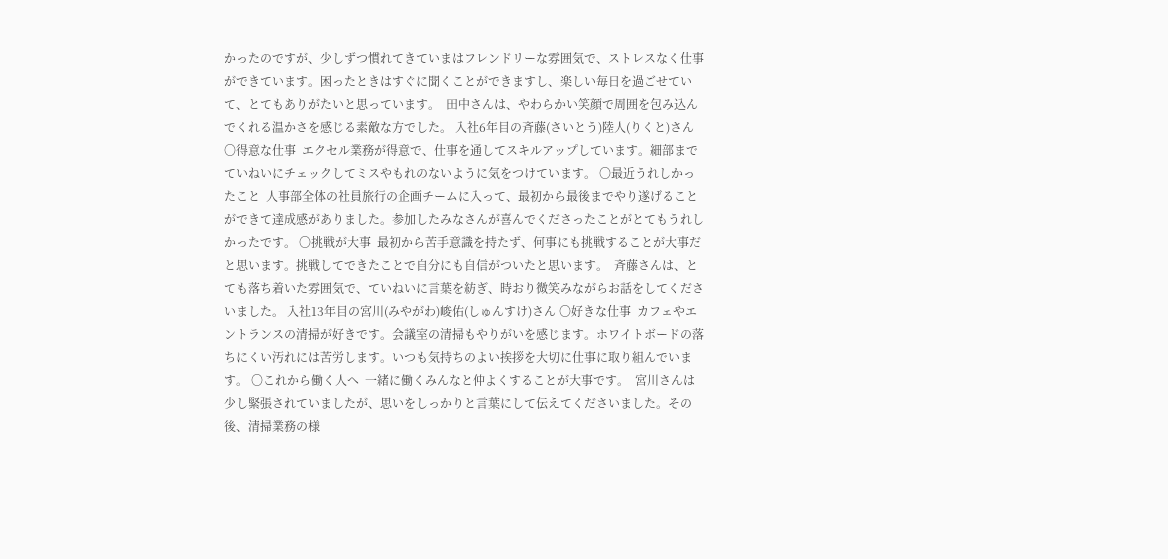かったのですが、少しずつ慣れてきていまはフレンドリーな雰囲気で、ストレスなく仕事ができています。困ったときはすぐに聞くことができますし、楽しい毎日を過ごせていて、とてもありがたいと思っています。  田中さんは、やわらかい笑顔で周囲を包み込んでくれる温かさを感じる素敵な方でした。 入社6年目の斉藤(さいとう)陸人(りくと)さん 〇得意な仕事  エクセル業務が得意で、仕事を通してスキルアップしています。細部までていねいにチェックしてミスやもれのないように気をつけています。 〇最近うれしかったこと  人事部全体の社員旅行の企画チームに入って、最初から最後までやり遂げることができて達成感がありました。参加したみなさんが喜んでくださったことがとてもうれしかったです。 〇挑戦が大事  最初から苦手意識を持たず、何事にも挑戦することが大事だと思います。挑戦してできたことで自分にも自信がついたと思います。  斉藤さんは、とても落ち着いた雰囲気で、ていねいに言葉を紡ぎ、時おり微笑みながらお話をしてくださいました。 入社13年目の宮川(みやがわ)峻佑(しゅんすけ)さん 〇好きな仕事  カフェやエントランスの清掃が好きです。会議室の清掃もやりがいを感じます。ホワイトボードの落ちにくい汚れには苦労します。いつも気持ちのよい挨拶を大切に仕事に取り組んでいます。 〇これから働く人へ  一緒に働くみんなと仲よくすることが大事です。  宮川さんは少し緊張されていましたが、思いをしっかりと言葉にして伝えてくださいました。その後、清掃業務の様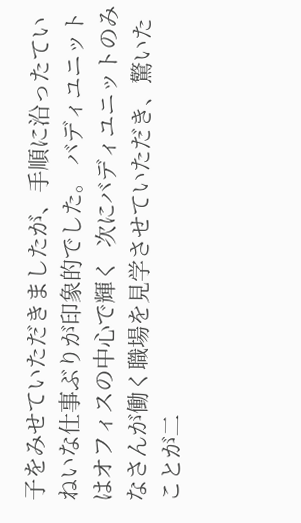子をみせていただきましたが、手順に沿ったていねいな仕事ぶりが印象的でした。 バディユニットはオフィスの中心で輝く  次にバディユニットのみなさんが働く職場を見学させていただき、驚いたことが二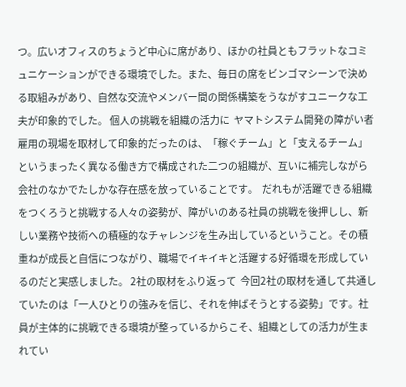つ。広いオフィスのちょうど中心に席があり、ほかの社員ともフラットなコミュニケーションができる環境でした。また、毎日の席をビンゴマシーンで決める取組みがあり、自然な交流やメンバー間の関係構築をうながすユニークな工夫が印象的でした。 個人の挑戦を組織の活力に  ヤマトシステム開発の障がい者雇用の現場を取材して印象的だったのは、「稼ぐチーム」と「支えるチーム」というまったく異なる働き方で構成された二つの組織が、互いに補完しながら会社のなかでたしかな存在感を放っていることです。  だれもが活躍できる組織をつくろうと挑戦する人々の姿勢が、障がいのある社員の挑戦を後押しし、新しい業務や技術への積極的なチャレンジを生み出しているということ。その積重ねが成長と自信につながり、職場でイキイキと活躍する好循環を形成しているのだと実感しました。 2社の取材をふり返って  今回2社の取材を通して共通していたのは「一人ひとりの強みを信じ、それを伸ばそうとする姿勢」です。社員が主体的に挑戦できる環境が整っているからこそ、組織としての活力が生まれてい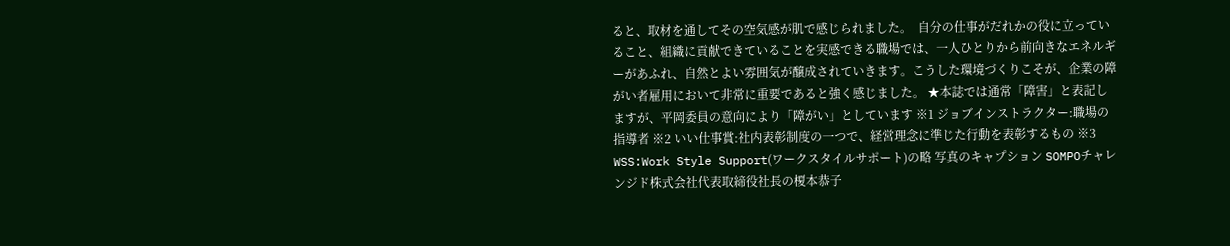ると、取材を通してその空気感が肌で感じられました。  自分の仕事がだれかの役に立っていること、組織に貢献できていることを実感できる職場では、一人ひとりから前向きなエネルギーがあふれ、自然とよい雰囲気が醸成されていきます。こうした環境づくりこそが、企業の障がい者雇用において非常に重要であると強く感じました。 ★本誌では通常「障害」と表記しますが、平岡委員の意向により「障がい」としています ※1 ジョブインストラクター:職場の指導者 ※2 いい仕事賞:社内表彰制度の一つで、経営理念に準じた行動を表彰するもの ※3 WSS:Work Style Support(ワークスタイルサポート)の略 写真のキャプション SOMPOチャレンジド株式会社代表取締役社長の榎本恭子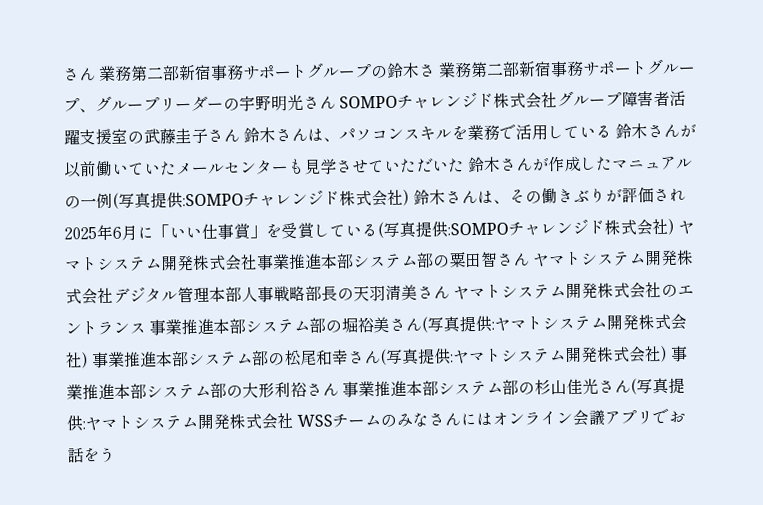さん 業務第二部新宿事務サポートグループの鈴木さ 業務第二部新宿事務サポートグループ、グループリーダーの宇野明光さん SOMPOチャレンジド株式会社グループ障害者活躍支援室の武藤圭子さん 鈴木さんは、パソコンスキルを業務で活用している 鈴木さんが以前働いていたメールセンターも見学させていただいた 鈴木さんが作成したマニュアルの一例(写真提供:SOMPOチャレンジド株式会社) 鈴木さんは、その働きぶりが評価され2025年6月に「いい仕事賞」を受賞している(写真提供:SOMPOチャレンジド株式会社) ヤマトシステム開発株式会社事業推進本部システム部の粟田智さん ヤマトシステム開発株式会社デジタル管理本部人事戦略部長の天羽清美さん ヤマトシステム開発株式会社のエントランス 事業推進本部システム部の堀裕美さん(写真提供:ヤマトシステム開発株式会社) 事業推進本部システム部の松尾和幸さん(写真提供:ヤマトシステム開発株式会社) 事業推進本部システム部の大形利裕さん 事業推進本部システム部の杉山佳光さん(写真提供:ヤマトシステム開発株式会社 WSSチームのみなさんにはオンライン会議アプリでお話をう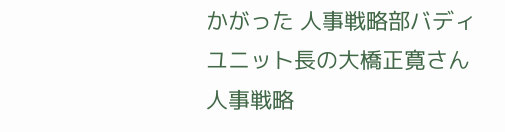かがった 人事戦略部バディユニット長の大橋正寛さん 人事戦略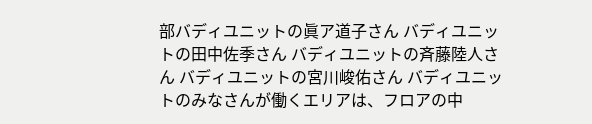部バディユニットの眞ア道子さん バディユニットの田中佐季さん バディユニットの斉藤陸人さん バディユニットの宮川峻佑さん バディユニットのみなさんが働くエリアは、フロアの中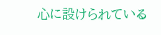心に設けられている